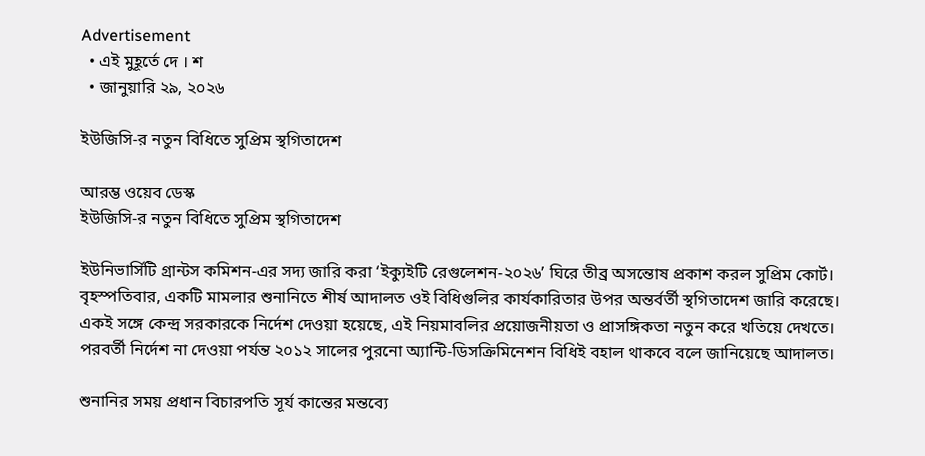Advertisement
  • এই মুহূর্তে দে । শ
  • জানুয়ারি ২৯, ২০২৬

ইউজিসি-র নতুন বিধিতে সুপ্রিম স্থগিতাদেশ

আরম্ভ ওয়েব ডেস্ক
ইউজিসি-র নতুন বিধিতে সুপ্রিম স্থগিতাদেশ

ইউনিভার্সিটি গ্রান্টস কমিশন-এর সদ্য জারি করা ‘ইক্যুইটি রেগুলেশন-২০২৬’ ঘিরে তীব্র অসন্তোষ প্রকাশ করল সুপ্রিম কোর্ট। বৃহস্পতিবার, একটি মামলার শুনানিতে শীর্ষ আদালত ওই বিধিগুলির কার্যকারিতার উপর অন্তর্বর্তী স্থগিতাদেশ জারি করেছে। একই সঙ্গে কেন্দ্র সরকারকে নির্দেশ দেওয়া হয়েছে, এই নিয়মাবলির প্রয়োজনীয়তা ও প্রাসঙ্গিকতা নতুন করে খতিয়ে দেখতে। পরবর্তী নির্দেশ না দেওয়া পর্যন্ত ২০১২ সালের পুরনো অ্যান্টি-ডিসক্রিমিনেশন বিধিই বহাল থাকবে বলে জানিয়েছে আদালত।

শুনানির সময় প্রধান বিচারপতি সূর্য কান্তের মন্তব্যে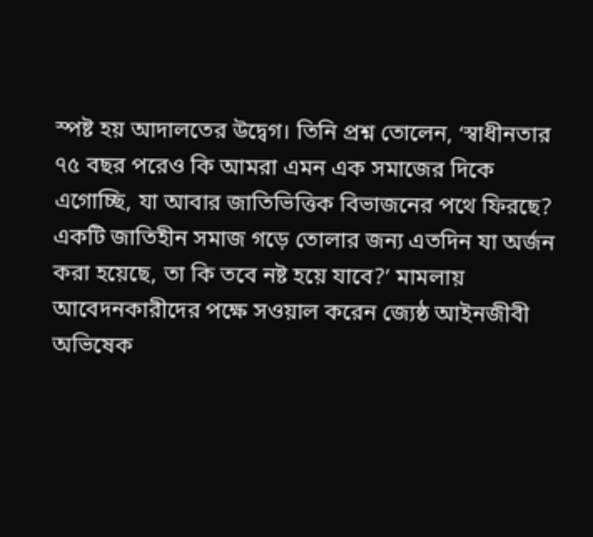স্পষ্ট হয় আদালতের উদ্বেগ। তিনি প্রশ্ন তোলেন, ‘স্বাধীনতার ৭৫ বছর পরেও কি আমরা এমন এক সমাজের দিকে এগোচ্ছি, যা আবার জাতিভিত্তিক বিভাজনের পথে ফিরছে? একটি জাতিহীন সমাজ গড়ে তোলার জন্য এতদিন যা অর্জন করা হয়েছে, তা কি তবে নষ্ট হয়ে যাবে?’ মামলায় আবেদনকারীদের পক্ষে সওয়াল করেন জ্যেষ্ঠ আইনজীবী অভিষেক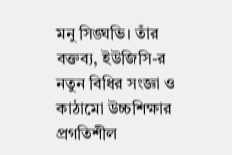মনু সিঙ্ঘভি। তাঁর বক্তব্য, ইউজিসি-র নতুন বিধির সংজ্ঞা ও কাঠামো উচ্চশিক্ষার প্রগতিশীল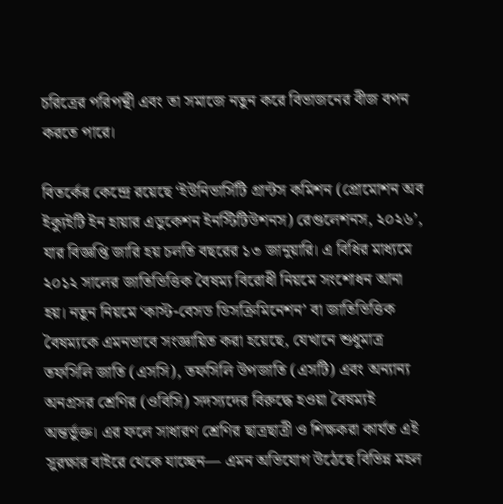চরিত্রের পরিপন্থী এবং তা সমাজে নতুন করে বিভাজনের বীজ বপন করতে পারে।

বিতর্কের কেন্দ্রে রয়েছে ‘ইউনিভার্সিটি গ্রান্টস কমিশন (প্রোমোশন অব ইক্যুইটি ইন হায়ার এডুকেশন ইনস্টিটিউশনস) রেগুলেশনস, ২০২৬’, যার বিজ্ঞপ্তি জারি হয় চলতি বছরের ১৩ জানুয়ারি। এ বিধির মাধ্যমে ২০১২ সালের জাতিভিত্তিক বৈষম্য বিরোধী নিয়মে সংশোধন আনা হয়। নতুন নিয়মে ‘কাস্ট-বেসড ডিসক্রিমিনেশন’ বা জাতিভিত্তিক বৈষম্যকে এমনভাবে সংজ্ঞায়িত করা হয়েছে, যেখানে শুধুমাত্র তফসিলি জাতি (এসসি), তফসিলি উপজাতি (এসটি) এবং অন্যান্য অনগ্রসর শ্রেণির (ওবিসি) সদস্যদের বিরুদ্ধে হওয়া বৈষম্যই অন্তর্ভুক্ত। এর ফলে সাধারণ শ্রেণির ছাত্রছাত্রী ও শিক্ষকরা কার্যত এই সুরক্ষার বাইরে থেকে যাচ্ছেন— এমন অভিযোগ উঠেছে বিভিন্ন মহল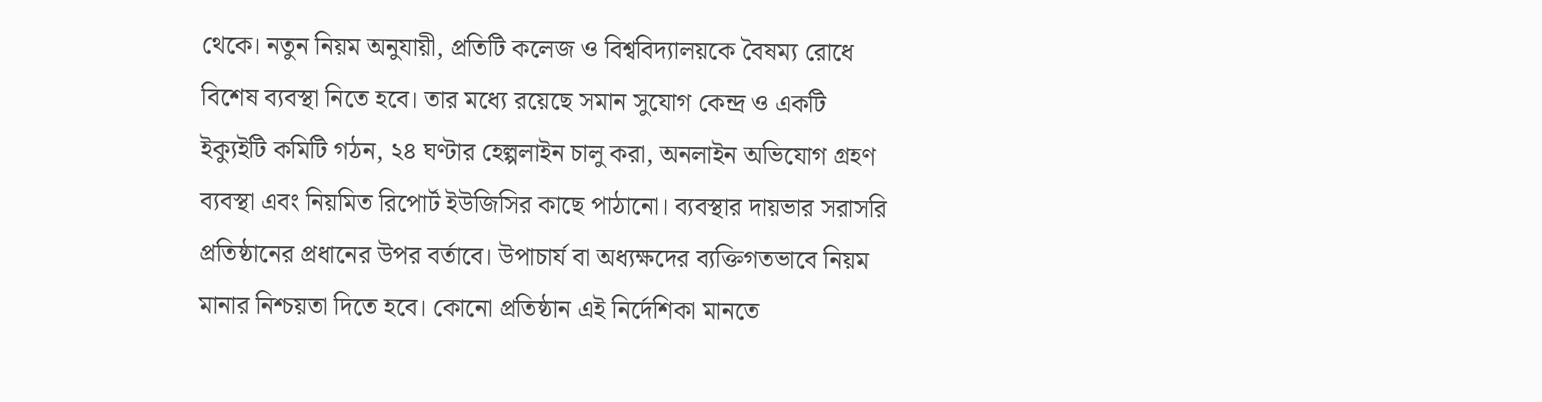থেকে। নতুন নিয়ম অনুযায়ী, প্রতিটি কলেজ ও বিশ্ববিদ্যালয়কে বৈষম্য রোধে বিশেষ ব্যবস্থা নিতে হবে। তার মধ্যে রয়েছে সমান সুযোগ কেন্দ্র ও একটি ইক্যুইটি কমিটি গঠন, ২৪ ঘণ্টার হেল্পলাইন চালু করা, অনলাইন অভিযোগ গ্রহণ ব্যবস্থা এবং নিয়মিত রিপোর্ট ইউজিসির কাছে পাঠানো। ব্যবস্থার দায়ভার সরাসরি প্রতিষ্ঠানের প্রধানের উপর বর্তাবে। উপাচার্য বা অধ্যক্ষদের ব্যক্তিগতভাবে নিয়ম মানার নিশ্চয়তা দিতে হবে। কোনো প্রতিষ্ঠান এই নির্দেশিকা মানতে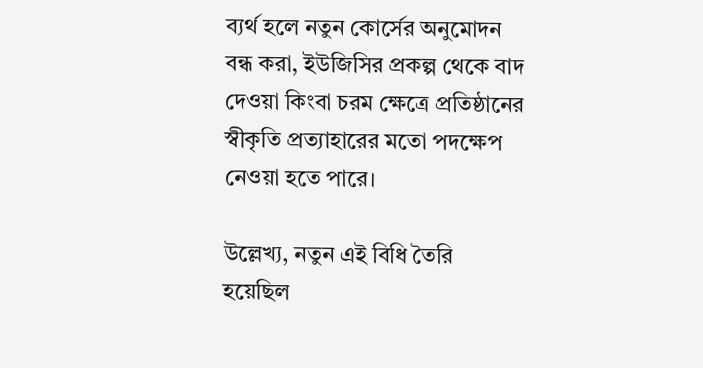ব্যর্থ হলে নতুন কোর্সের অনুমোদন বন্ধ করা, ইউজিসির প্রকল্প থেকে বাদ দেওয়া কিংবা চরম ক্ষেত্রে প্রতিষ্ঠানের স্বীকৃতি প্রত্যাহারের মতো পদক্ষেপ নেওয়া হতে পারে।

উল্লেখ্য, নতুন এই বিধি তৈরি হয়েছিল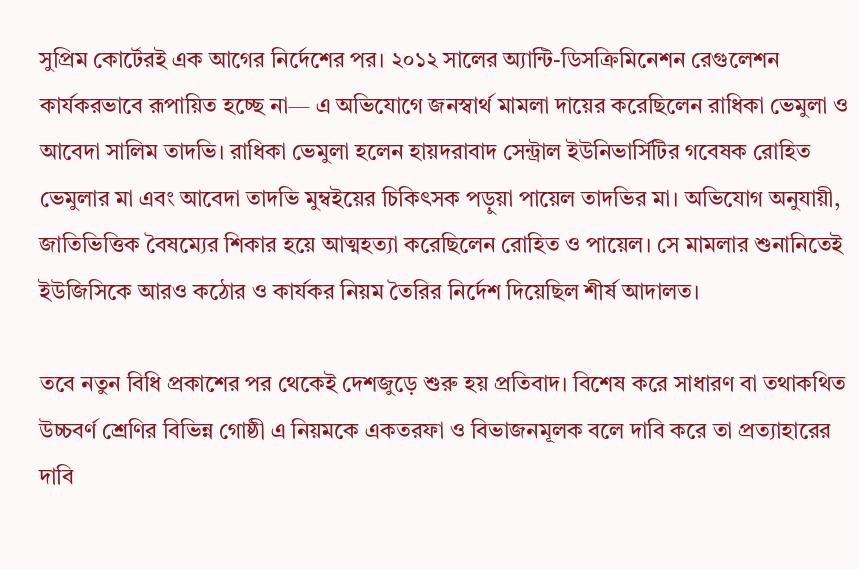সুপ্রিম কোর্টেরই এক আগের নির্দেশের পর। ২০১২ সালের অ্যান্টি-ডিসক্রিমিনেশন রেগুলেশন কার্যকরভাবে রূপায়িত হচ্ছে না— এ অভিযোগে জনস্বার্থ মামলা দায়ের করেছিলেন রাধিকা ভেমুলা ও আবেদা সালিম তাদভি। রাধিকা ভেমুলা হলেন হায়দরাবাদ সেন্ট্রাল ইউনিভার্সিটির গবেষক রোহিত ভেমুলার মা এবং আবেদা তাদভি মুম্বইয়ের চিকিৎসক পড়ুয়া পায়েল তাদভির মা। অভিযোগ অনুযায়ী, জাতিভিত্তিক বৈষম্যের শিকার হয়ে আত্মহত্যা করেছিলেন রোহিত ও পায়েল। সে মামলার শুনানিতেই ইউজিসিকে আরও কঠোর ও কার্যকর নিয়ম তৈরির নির্দেশ দিয়েছিল শীর্ষ আদালত।

তবে নতুন বিধি প্রকাশের পর থেকেই দেশজুড়ে শুরু হয় প্রতিবাদ। বিশেষ করে সাধারণ বা তথাকথিত উচ্চবর্ণ শ্রেণির বিভিন্ন গোষ্ঠী এ নিয়মকে একতরফা ও বিভাজনমূলক বলে দাবি করে তা প্রত্যাহারের দাবি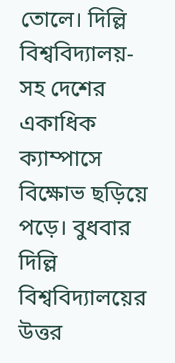তোলে। দিল্লি বিশ্ববিদ্যালয়-সহ দেশের একাধিক ক্যাম্পাসে বিক্ষোভ ছড়িয়ে পড়ে। বুধবার দিল্লি বিশ্ববিদ্যালয়ের উত্তর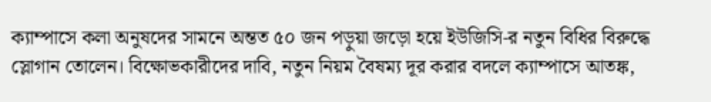ক্যাম্পাসে কলা অনুষদের সামনে অন্তত ৫০ জন পড়ুয়া জড়ো হয়ে ইউজিসি-র নতুন বিধির বিরুদ্ধে স্লোগান তোলেন। বিক্ষোভকারীদের দাবি, নতুন নিয়ম বৈষম্য দূর করার বদলে ক্যাম্পাসে আতঙ্ক,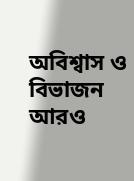অবিশ্বাস ও বিভাজন আরও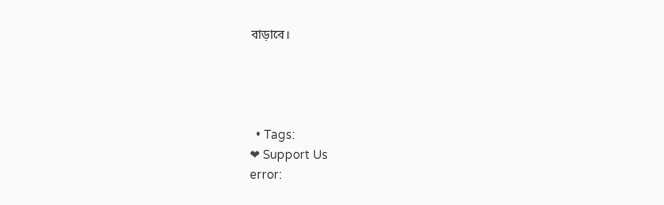বাড়াবে।




  • Tags:
❤ Support Us
error: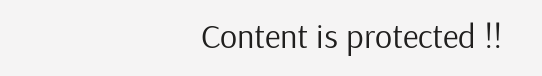Content is protected !!